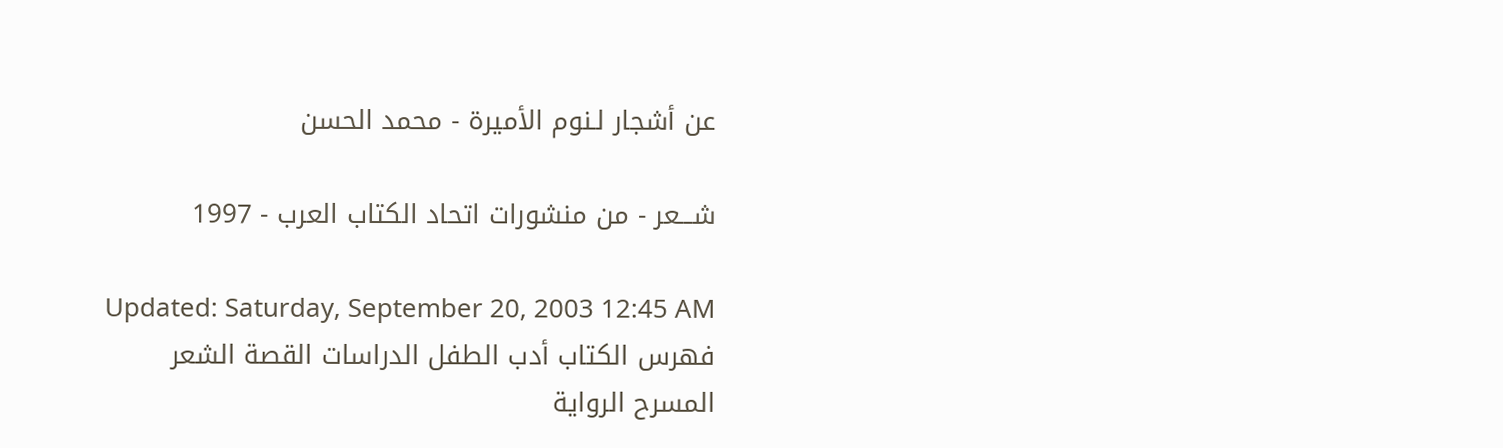عن أشجار لـنوم الأميرة - محمد الحسن

شـــعر - من منشورات اتحاد الكتاب العرب - 1997

Updated: Saturday, September 20, 2003 12:45 AM
فهرس الكتاب أدب الطفل الدراسات القصة الشعر المسرح الرواية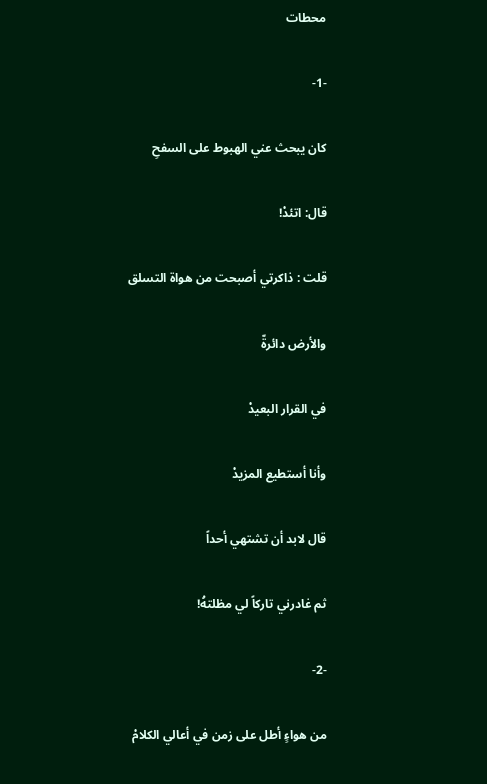محطات

-1-

كان يبحث عني الهبوط على السفحِ

قال: اتئدْ!

قلت : ذاكرتي أصبحت من هواة التسلق

والأرض دائرةّ

في القرار البعيدْ

وأنا أستطيع المزيدْ

قال لابد أن تشتهي أحداً

ثم غادرني تاركاً لي مظلتهُ!

-2-

من هواءٍ أطل على زمن في أعالي الكلامْ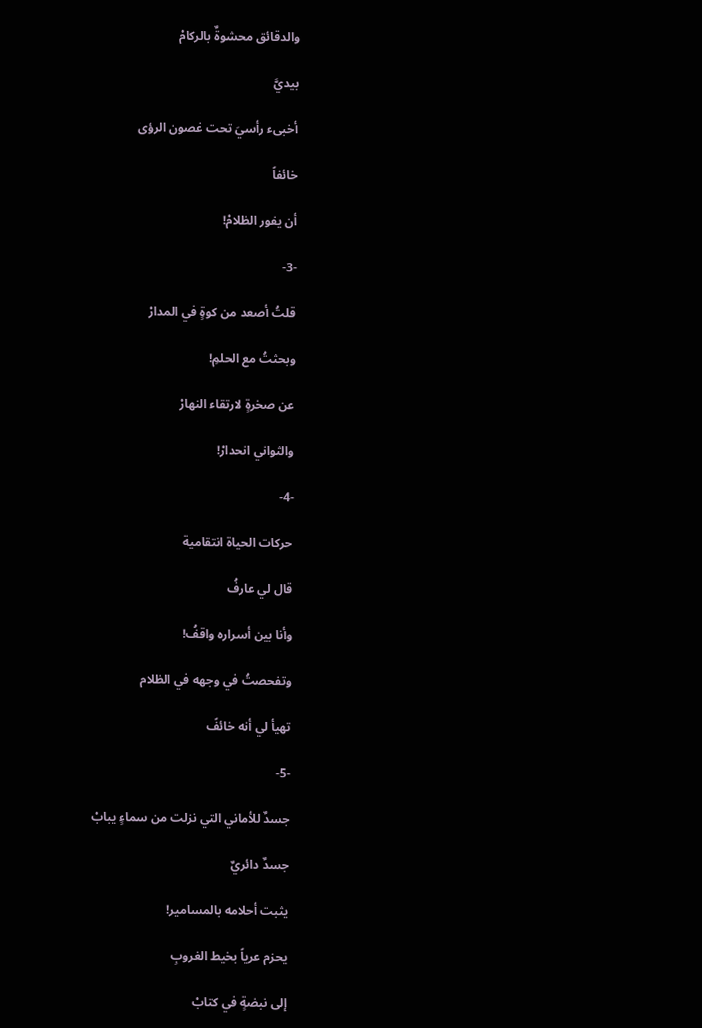والدقائق محشوةٌ بالركامْ

بيديَّ

أخبىء رأسيَ تحت غصون الرؤى

خائفاً

أن يفور الظلامْ!

-3-

قلتُ أصعد من كوةٍ في المدارْ

وبحثتُ مع الحلمِ!

عن صخرةٍ لارتقاء النهارْ

والثواني انحدارْ!

-4-

حركات الحياة انتقامية

قال لي عارفُ

وأنا بين أسراره واقفُ!

وتفحصتُ في وجهه في الظلام

تهيأ لي أنه خائفً

-5-

جسدٌ للأماني التي نزلت من سماءٍ يبابْ

جسدٌ دائريٌ

يثبت أحلامه بالمسامير!

يحزم عرياً بخيط الغروبِ

إلى نبضةٍ في كتابْ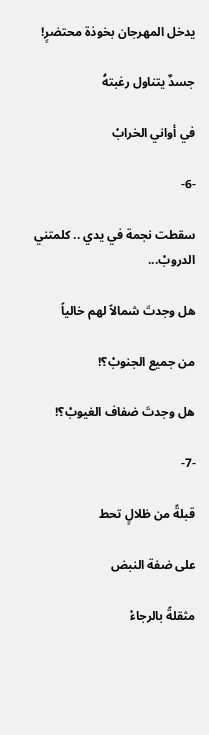يدخل المهرجان بخوذة محتضرٍ!

جسدٌ يتناول رغبتهُ

في أواني الخرابْ

-6-

سقطت نجمة في يدي .. كلمتني الدروبْ...

هل وجدتَ شمالاً لهم خالياً

من جميع الجنوبْ؟!

هل وجدتَ ضفاف الغيوبْ؟!

-7-

قبلةً من ظلالٍ تحط

على ضفة النبض

مثقلةً بالرجاءْ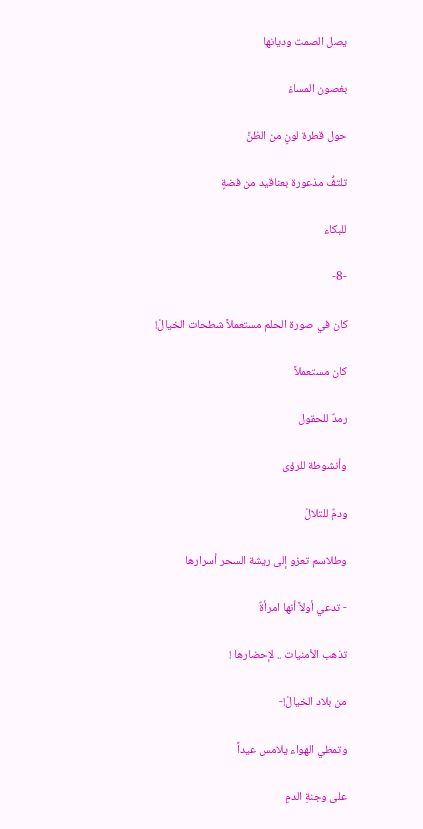يصل الصمت وديانها

بغصون المساءْ

حول قطرة لونٍ من الظنِّ

تلتفُّ مذعورة بعناقيد من فضةٍ

للبكاء

-8-

كان في صورة الحلم مستعملاً شطحات الخيالْ!

كان مستعملاً

رمدٌ للحقول

وأنشوطة للرؤى

ودمٌ للتلالْ

وطلاسم تعزو إلى ريشة السحر أسرارها

- تدعي أولاً أنها امرأةٌ

تذهب الأمنيات .. لإحضارها !

من بلاد الخيالْ!-

وتمطي الهواء يلامس عيداً

على وجنةِ الدمِ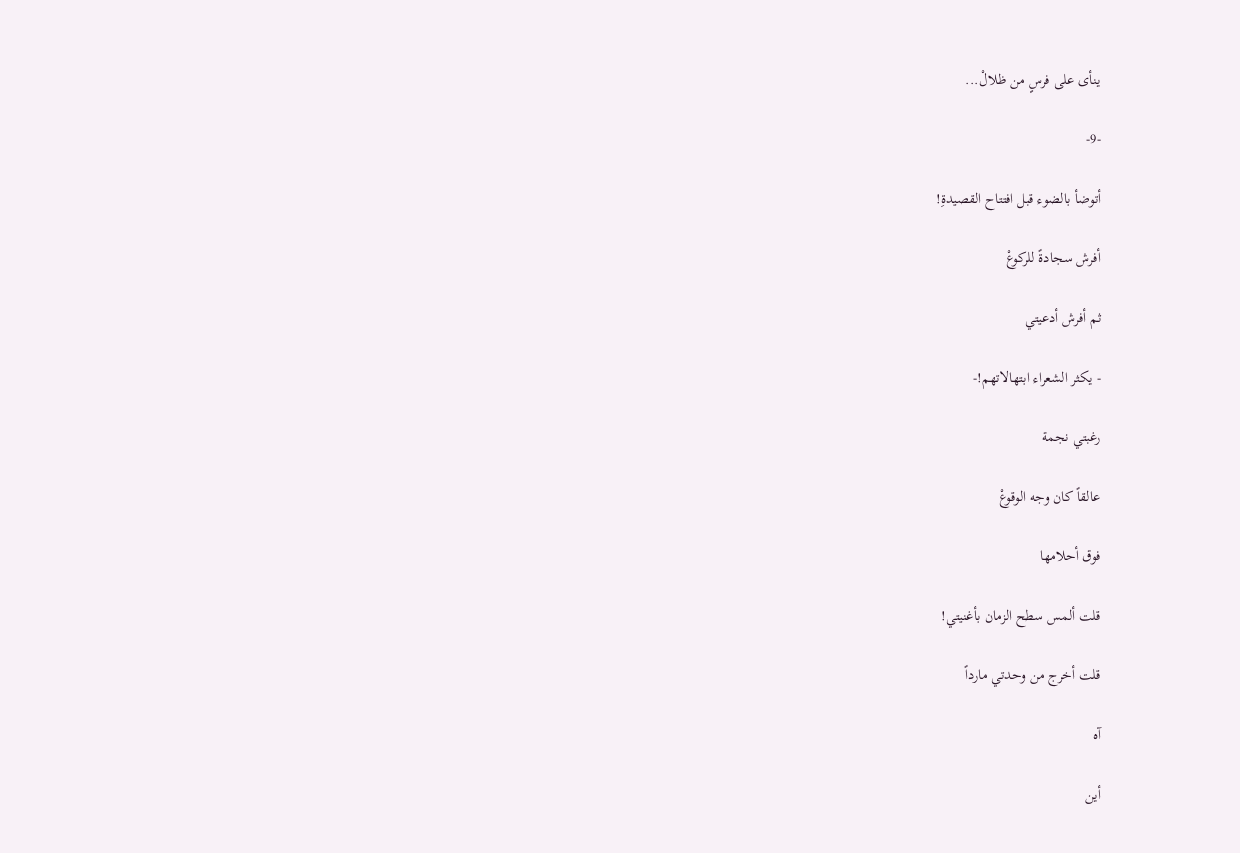ينأى على فرسٍ من ظلالْ...

-9-

أتوضأ بالضوء قبل افتتاح القصيدةِ!

أفرش سجادةً للركوعْ

ثم أفرش أدعيتي

- يكثر الشعراء ابتهالاتهم!-

رغبتي نجمة

عالقاً كان وجه الوقوعْ

فوق أحلامها

قلت ألمس سطح الزمان بأغنيتي!

قلت أخرج من وحدتي مارداً

آه

أين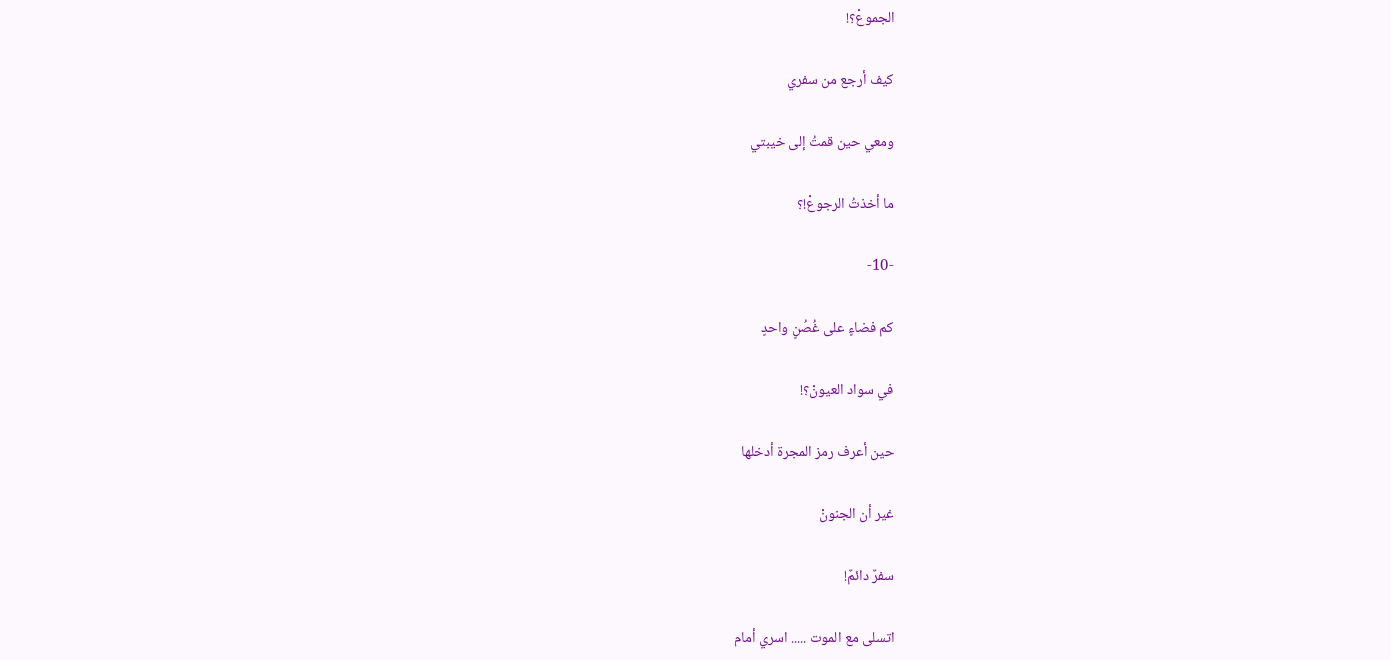الجموعْ؟!

كيف أرجع من سفري

ومعي حين قمتُ إلى خيبتي

ما أخذتُ الرجوعْ!؟

-10-

كم فضاءٍ على غُصُنٍ واحدٍ

في سواد العيونْ؟!

حين أعرف رمز المجرة أدخلها

غير أن الجنونْ

سفرٌ دائمٌ!

اتسلى مع الموت ..... اسري أمام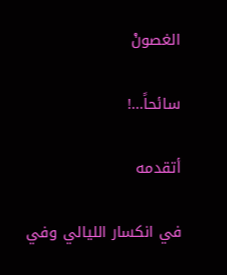الغصونْ

سائحاً...!

أتقدمه

في انكسار الليالي وفي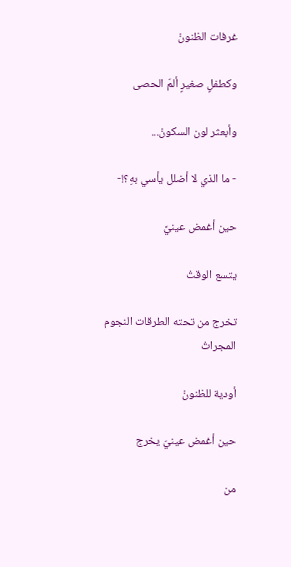غرفات الظنونْ

وكطفلٍ صغيرٍ ألمّ الحصى

وأبعثر لون السكونْ...

- ما الذي لا أضلل يأسي بهِ؟!-

حين أغمض عينيَّ

يتسع الوقتُ

تخرج من تحته الطرقات النجوم المجراتُ

أودية للظنونْ

حين أغمض عينيّ يخرج

من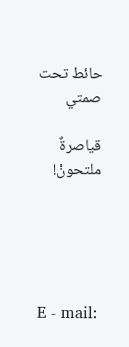حائط تحت صمتي

قياصرةٌ ملتحونْ!





E - mail: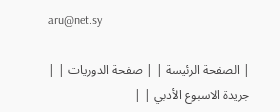aru@net.sy

| الصفحة الرئيسة | | صفحة الدوريات | | جريدة الاسبوع الأدبي | |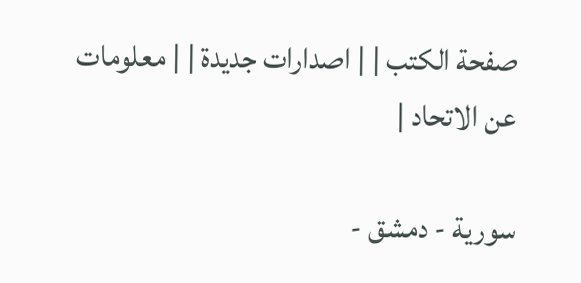صفحة الكتب | | اصدارات جديدة | | معلومات عن الاتحاد |

سورية - دمشق -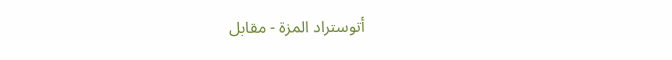أتوستراد المزة - مقابل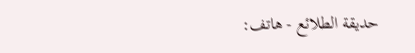حديقة الطلائع - هاتف: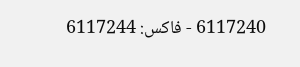6117240 - فاكس: 6117244